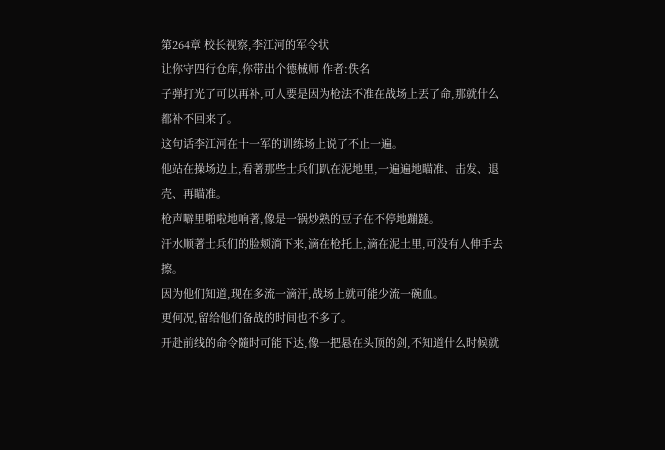第264章 校长视察,李江河的军令状
让你守四行仓库,你带出个德械师 作者:佚名
子弹打光了可以再补,可人要是因为枪法不准在战场上丟了命,那就什么都补不回来了。
这句话李江河在十一军的训练场上说了不止一遍。
他站在操场边上,看著那些士兵们趴在泥地里,一遍遍地瞄准、击发、退壳、再瞄准。
枪声噼里啪啦地响著,像是一锅炒熟的豆子在不停地蹦躂。
汗水顺著士兵们的脸颊淌下来,滴在枪托上,滴在泥土里,可没有人伸手去擦。
因为他们知道,现在多流一滴汗,战场上就可能少流一碗血。
更何况,留给他们备战的时间也不多了。
开赴前线的命令隨时可能下达,像一把悬在头顶的剑,不知道什么时候就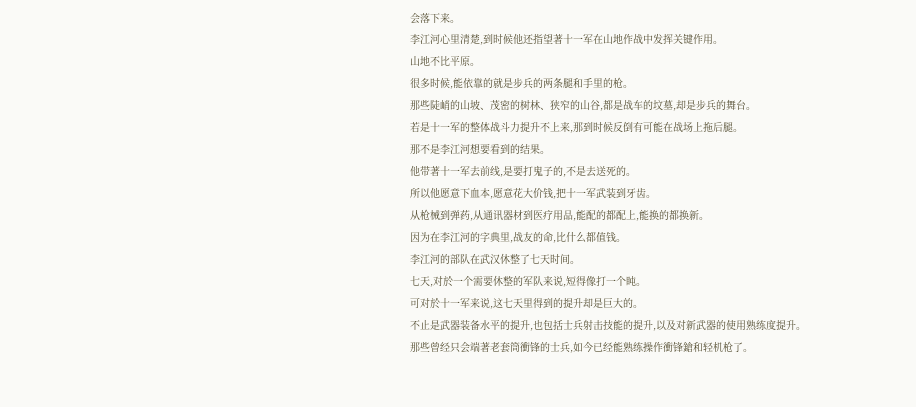会落下来。
李江河心里清楚,到时候他还指望著十一军在山地作战中发挥关键作用。
山地不比平原。
很多时候,能依靠的就是步兵的两条腿和手里的枪。
那些陡峭的山坡、茂密的树林、狭窄的山谷,都是战车的坟墓,却是步兵的舞台。
若是十一军的整体战斗力提升不上来,那到时候反倒有可能在战场上拖后腿。
那不是李江河想要看到的结果。
他带著十一军去前线,是要打鬼子的,不是去送死的。
所以他愿意下血本,愿意花大价钱,把十一军武装到牙齿。
从枪械到弹药,从通讯器材到医疗用品,能配的都配上,能换的都换新。
因为在李江河的字典里,战友的命,比什么都值钱。
李江河的部队在武汉休整了七天时间。
七天,对於一个需要休整的军队来说,短得像打一个盹。
可对於十一军来说,这七天里得到的提升却是巨大的。
不止是武器装备水平的提升,也包括士兵射击技能的提升,以及对新武器的使用熟练度提升。
那些曾经只会端著老套筒衝锋的士兵,如今已经能熟练操作衝锋鎗和轻机枪了。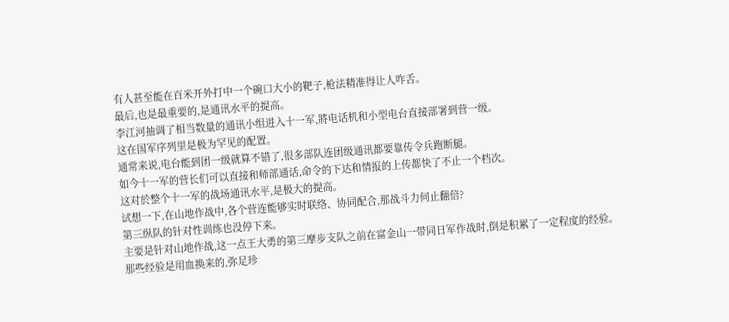有人甚至能在百米开外打中一个碗口大小的靶子,枪法精准得让人咋舌。
最后,也是最重要的,是通讯水平的提高。
李江河抽调了相当数量的通讯小组进入十一军,將电话机和小型电台直接部署到营一级。
这在国军序列里是极为罕见的配置。
通常来说,电台能到团一级就算不错了,很多部队连团级通讯都要靠传令兵跑断腿。
如今十一军的营长们可以直接和师部通话,命令的下达和情报的上传都快了不止一个档次。
这对於整个十一军的战场通讯水平,是极大的提高。
试想一下,在山地作战中,各个营连能够实时联络、协同配合,那战斗力何止翻倍?
第三纵队的针对性训练也没停下来。
主要是针对山地作战,这一点王大勇的第三摩步支队之前在富金山一带同日军作战时,倒是积累了一定程度的经验。
那些经验是用血换来的,弥足珍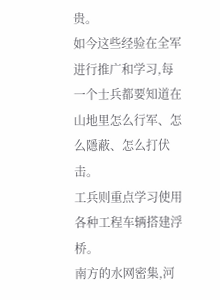贵。
如今这些经验在全军进行推广和学习,每一个士兵都要知道在山地里怎么行军、怎么隱蔽、怎么打伏击。
工兵则重点学习使用各种工程车辆搭建浮桥。
南方的水网密集,河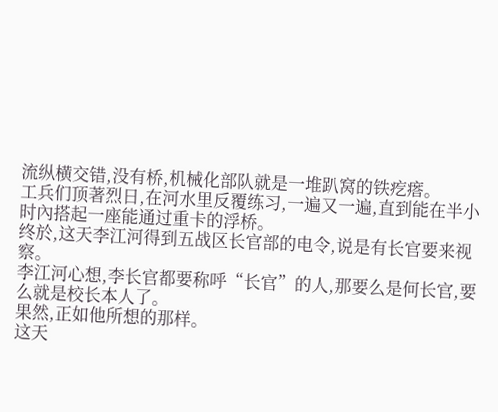流纵横交错,没有桥,机械化部队就是一堆趴窝的铁疙瘩。
工兵们顶著烈日,在河水里反覆练习,一遍又一遍,直到能在半小时內搭起一座能通过重卡的浮桥。
终於,这天李江河得到五战区长官部的电令,说是有长官要来视察。
李江河心想,李长官都要称呼“长官”的人,那要么是何长官,要么就是校长本人了。
果然,正如他所想的那样。
这天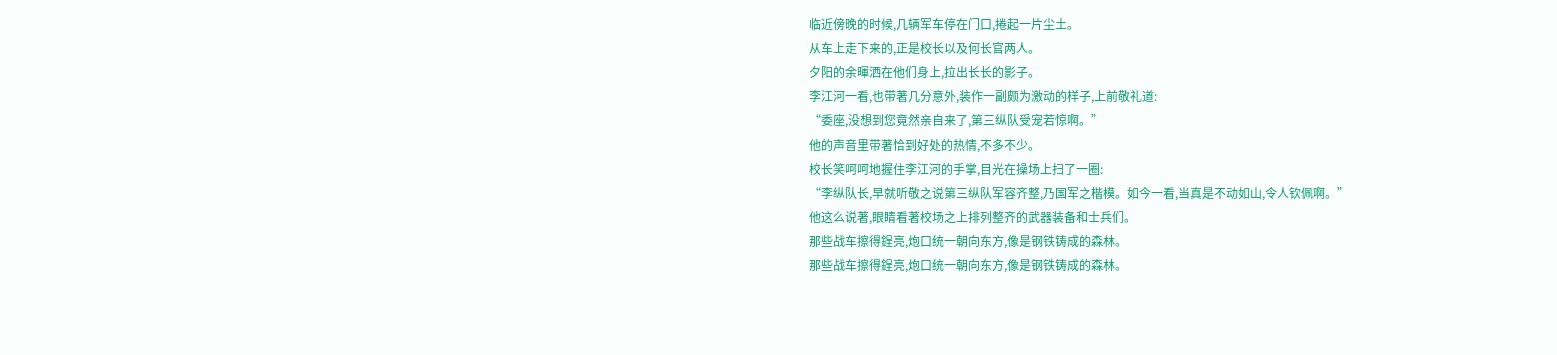临近傍晚的时候,几辆军车停在门口,捲起一片尘土。
从车上走下来的,正是校长以及何长官两人。
夕阳的余暉洒在他们身上,拉出长长的影子。
李江河一看,也带著几分意外,装作一副颇为激动的样子,上前敬礼道:
“委座,没想到您竟然亲自来了,第三纵队受宠若惊啊。”
他的声音里带著恰到好处的热情,不多不少。
校长笑呵呵地握住李江河的手掌,目光在操场上扫了一圈:
“李纵队长,早就听敬之说第三纵队军容齐整,乃国军之楷模。如今一看,当真是不动如山,令人钦佩啊。”
他这么说著,眼睛看著校场之上排列整齐的武器装备和士兵们。
那些战车擦得鋥亮,炮口统一朝向东方,像是钢铁铸成的森林。
那些战车擦得鋥亮,炮口统一朝向东方,像是钢铁铸成的森林。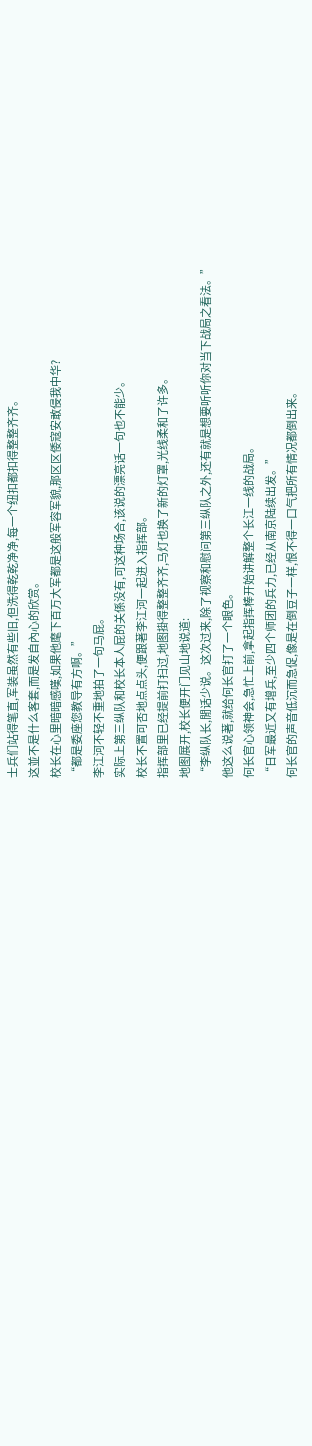士兵们站得笔直,军装虽然有些旧,但洗得乾乾净净,每一个纽扣都扣得整整齐齐。
这並不是什么客套,而是发自內心的欣赏。
校长在心里暗暗感嘆,如果他麾下百万大军都是这般军容军貌,那区区倭寇安敢侵我中华?
“都是委座您教导有方啊。”
李江河不轻不重地拍了一句马屁。
实际上第三纵队和校长本人屁的关係没有,可这种场合,该说的漂亮话一句也不能少。
校长不置可否地点点头,便跟著李江河一起进入指挥部。
指挥部里已经提前打扫过,地图掛得整整齐齐,马灯也换了新的灯罩,光线柔和了许多。
地图展开,校长便开门见山地说道:
“李纵队长,閒话少说。这次过来,除了视察和慰问第三纵队之外,还有就是想要听听你对当下战局之看法。”
他这么说著,就给何长官打了一个眼色。
何长官心领神会,急忙上前,拿起指挥棒开始讲解整个长江一线的战局。
“日军最近又有增兵,至少四个师团的兵力,已经从南京陆续出发。”
何长官的声音低沉而急促,像是在倒豆子一样,恨不得一口气把所有情况都倒出来。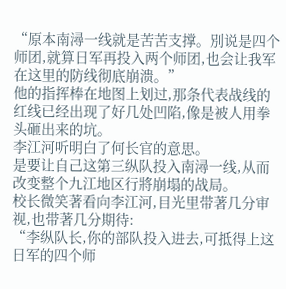“原本南潯一线就是苦苦支撑。別说是四个师团,就算日军再投入两个师团,也会让我军在这里的防线彻底崩溃。”
他的指挥棒在地图上划过,那条代表战线的红线已经出现了好几处凹陷,像是被人用拳头砸出来的坑。
李江河听明白了何长官的意思。
是要让自己这第三纵队投入南潯一线,从而改变整个九江地区行將崩塌的战局。
校长微笑著看向李江河,目光里带著几分审视,也带著几分期待:
“李纵队长,你的部队投入进去,可抵得上这日军的四个师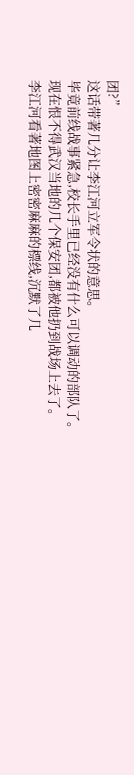团?”
这话带著几分让李江河立军令状的意思。
毕竟前线战事紧急,校长手里已经没有什么可以调动的部队了。
现在恨不得武汉当地的几个保安团,都被他扔到战场上去了。
李江河看著地图上密密麻麻的標线,沉默了几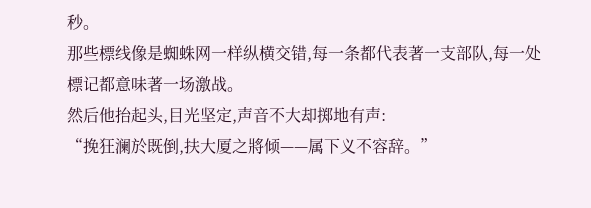秒。
那些標线像是蜘蛛网一样纵横交错,每一条都代表著一支部队,每一处標记都意味著一场激战。
然后他抬起头,目光坚定,声音不大却掷地有声:
“挽狂澜於既倒,扶大厦之將倾——属下义不容辞。”